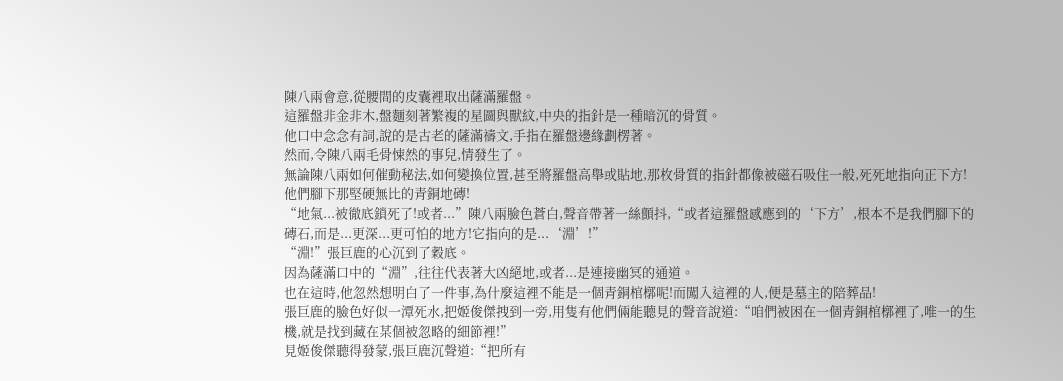陳八兩會意,從腰間的皮囊裡取出薩滿羅盤。
這羅盤非金非木,盤麵刻著繁複的星圖與獸紋,中央的指針是一種暗沉的骨質。
他口中念念有詞,說的是古老的薩滿禱文,手指在羅盤邊緣劃楞著。
然而,令陳八兩毛骨悚然的事兒,情發生了。
無論陳八兩如何催動秘法,如何變換位置,甚至將羅盤高舉或貼地,那枚骨質的指針都像被磁石吸住一般,死死地指向正下方!
他們腳下那堅硬無比的青銅地磚!
“地氣...被徹底鎖死了!或者...”陳八兩臉色蒼白,聲音帶著一絲顫抖,“或者這羅盤感應到的‘下方’,根本不是我們腳下的磚石,而是...更深...更可怕的地方!它指向的是...‘淵’!”
“淵!”張巨鹿的心沉到了穀底。
因為薩滿口中的“淵”,往往代表著大凶絕地,或者...是連接幽冥的通道。
也在這時,他忽然想明白了一件事,為什麼這裡不能是一個青銅棺槨呢!而闖入這裡的人,便是墓主的陪葬品!
張巨鹿的臉色好似一潭死水,把姬俊傑拽到一旁,用隻有他們倆能聽見的聲音說道:“咱們被困在一個青銅棺槨裡了,唯一的生機,就是找到藏在某個被忽略的細節裡!”
見姬俊傑聽得發蒙,張巨鹿沉聲道:“把所有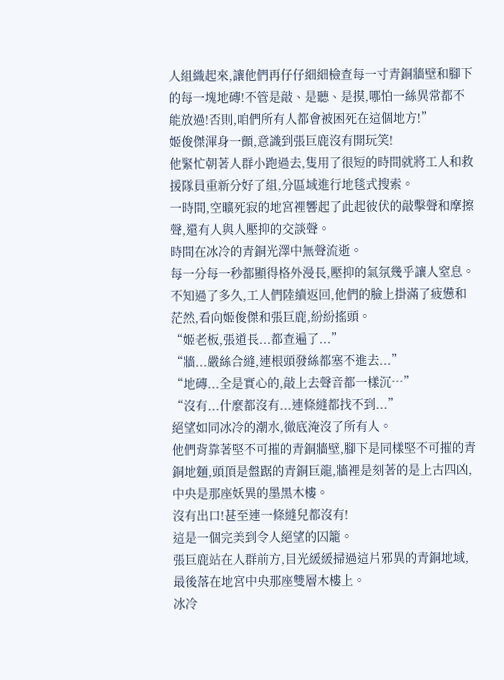人組織起來,讓他們再仔仔細細檢查每一寸青銅牆壁和腳下的每一塊地磚!不管是敲、是聽、是摸,哪怕一絲異常都不能放過!否則,咱們所有人都會被困死在這個地方!”
姬俊傑渾身一顫,意識到張巨鹿沒有開玩笑!
他緊忙朝著人群小跑過去,隻用了很短的時間就將工人和救援隊員重新分好了組,分區域進行地毯式搜索。
一時間,空曠死寂的地宮裡響起了此起彼伏的敲擊聲和摩擦聲,還有人與人壓抑的交談聲。
時間在冰冷的青銅光澤中無聲流逝。
每一分每一秒都顯得格外漫長,壓抑的氣氛幾乎讓人窒息。
不知過了多久,工人們陸續返回,他們的臉上掛滿了疲憊和茫然,看向姬俊傑和張巨鹿,紛紛搖頭。
“姬老板,張道長...都查遍了...”
“牆...嚴絲合縫,連根頭發絲都塞不進去...”
“地磚...全是實心的,敲上去聲音都一樣沉…”
“沒有...什麼都沒有...連條縫都找不到...”
絕望如同冰冷的潮水,徹底淹沒了所有人。
他們背靠著堅不可摧的青銅牆壁,腳下是同樣堅不可摧的青銅地麵,頭頂是盤踞的青銅巨龍,牆裡是刻著的是上古四凶,中央是那座妖異的墨黑木樓。
沒有出口!甚至連一條縫兒都沒有!
這是一個完美到令人絕望的囚籠。
張巨鹿站在人群前方,目光緩緩掃過這片邪異的青銅地域,最後落在地宮中央那座雙層木樓上。
冰冷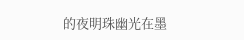的夜明珠幽光在墨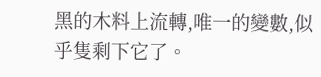黑的木料上流轉,唯一的變數,似乎隻剩下它了。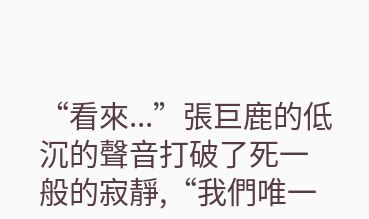“看來...”張巨鹿的低沉的聲音打破了死一般的寂靜,“我們唯一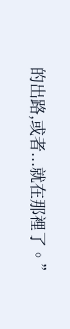的出路,或者...就在那裡了。”